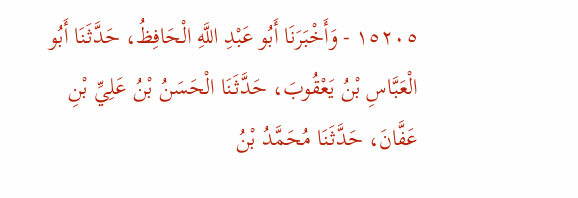١٥٢٠٥ - وَأَخْبَرَنَا أَبُو عَبْدِ اللَّهِ الْحَافِظُ، حَدَّثَنَا أَبُو الْعَبَّاسِ بْنُ يَعْقُوبَ، حَدَّثَنَا الْحَسَنُ بْنُ عَلِيِّ بْنِ عَفَّانَ، حَدَّثَنَا مُحَمَّدُ بْنُ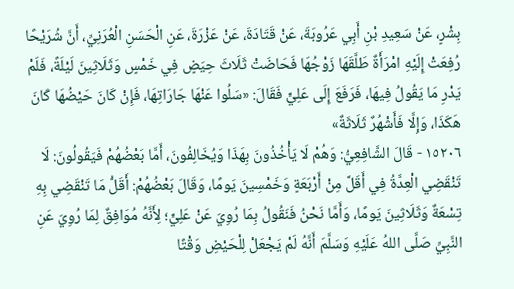بِشْرٍ، عَنْ سَعِيدِ بْنِ أَبِي عَرُوبَةَ، عَنْ قَتَادَةَ، عَنْ عَزْرَةَ، عَنِ الْحَسَنِ الْعُرَنِيِّ، أَنَّ شُرَيْحًا رُفِعَتْ إِلَيْهِ امْرَأَةٌ طَلَّقَهَا زَوْجُهَا فَحَاضَتْ ثَلَاثَ حِيَضٍ فِي خَمْسٍ وَثَلَاثِينَ لَيْلَةً، فَلَمْ يَدْرِ مَا يَقُولُ فِيهَا، فَرَفَعَ إِلَى عَلِيٍّ فَقَالَ: «سَلُوا عَنْهَا جَارَاتِهَا، فَإِنْ كَانَ حَيْضُهَا كَانَ هَكَذَا، وَإِلَّا فَأَشْهُرٌ ثَلَاثَةٌ»
١٥٢٠٦ - قَالَ الشَّافِعِيُّ: وَهُمْ لَا يَأْخُذُونَ بِهَذَا وَيُخَالِفُونَ، أَمَّا بَعْضُهُمْ فَيَقُولُونَ: لَا تَنْقَضِي الْعِدَّةُ فِي أَقَلَّ مِنْ أَرْبَعَةٍ وَخَمْسِينَ يَومًا، وَقَالَ بَعْضُهُمْ: أَقَلُّ مَا تَنْقَضِي بِهِ تِسْعَةٌ وَثَلَاثِينَ يَومًا، وَأَمَّا نَحْنُ فَنَقُولُ بِمَا رُوِيَ عَنْ عَلِيٍّ؛ لِأَنَّهُ مُوَافِقٌ لِمَا رُوِيَ عَنِ النَّبِيِّ صَلَّى اللهُ عَلَيْهِ وَسَلَّمَ أَنَّهُ لَمْ يَجْعَلْ لِلْحَيْضِ وَقْتًا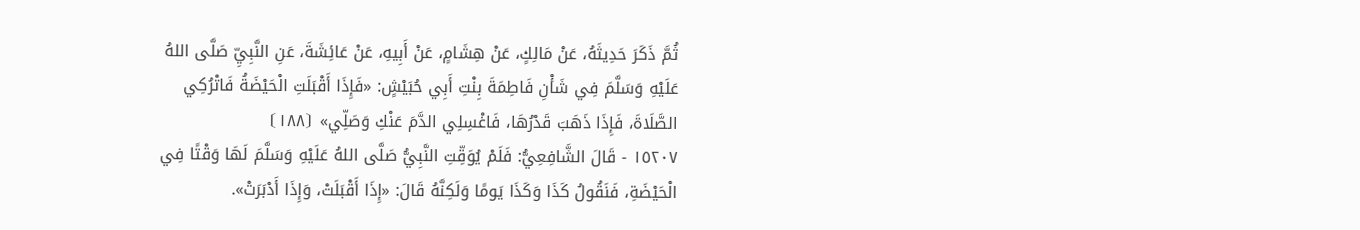ثُمَّ ذَكَرَ حَدِيثَهُ، عَنْ مَالِكٍ، عَنْ هِشَامٍ، عَنْ أَبِيهِ، عَنْ عَائِشَةَ، عَنِ النَّبِيِّ صَلَّى اللهُ عَلَيْهِ وَسَلَّمَ فِي شَأْنِ فَاطِمَةَ بِنْتِ أَبِي حُبَيْشٍ: «فَإِذَا أَقْبَلَتِ الْحَيْضَةُ فَاتْرُكِي الصَّلَاةَ، فَإِذَا ذَهَبَ قَدْرُهَا، فَاغْسِلِي الدَّمَ عَنْكِ وَصَلِّي» ⦗١٨٨⦘
١٥٢٠٧ - قَالَ الشَّافِعِيُّ: فَلَمْ يُوَقِّتِ النَّبِيُّ صَلَّى اللهُ عَلَيْهِ وَسَلَّمَ لَهَا وَقْتًا فِي الْحَيْضَةِ، فَنَقُولُ كَذَا وَكَذَا يَومًا وَلَكِنَّهُ قَالَ: «إِذَا أَقْبَلَتْ، وَإِذَا أَدْبَرَتْ».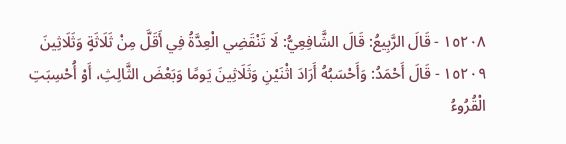١٥٢٠٨ - قَالَ الرَّبِيعُ: قَالَ الشَّافِعِيُّ: لَا تَنْقَضِي الْعِدَّةُ فِي أَقَلَّ مِنْ ثَلَاثَةٍ وَثَلَاثِينَ
١٥٢٠٩ - قَالَ أَحْمَدُ: وَأَحْسَبُهُ أَرَادَ اثْنَيْنِ وَثَلَاثِينَ يَومًا وَبَعْضَ الثَّالِثِ، أَوْ أُحْسِبَتِ الْقُرُوءُ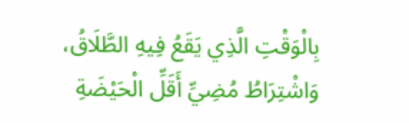بِالْوَقْتِ الَّذِي يَقَعُ فِيهِ الطَّلَاقُ، وَاشْتِرَاطُ مُضِيِّ أَقَلِّ الْحَيْضَةِ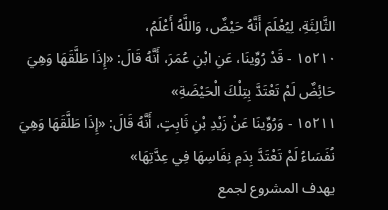الثَّالِثَةِ، لِيُعْلَمَ أَنَّهُ حَيْضٌ، وَاللَّهُ أَعْلَمُ،
١٥٢١٠ - قَدْ رُوِّينَا، عَنِ ابْنِ عُمَرَ، أَنَّهُ قَالَ: «إِذَا طَلَّقَهَا وَهِيَ حَائِضٌ لَمْ تَعْتَدَّ بِتِلْكَ الْحَيْضَةِ»
١٥٢١١ - وَرُوِّينَا عَنْ زَيْدِ بْنِ ثَابِتٍ، أَنَّهُ قَالَ: «إِذَا طَلَّقَهَا وَهِيَ نُفَسَاءُ لَمْ تَعْتَدَّ بِدَمِ نِفَاسِهَا فِي عِدَّتِهَا»
يهدف المشروع لجمع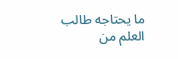ما يحتاجه طالب العلم من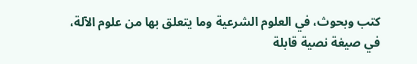كتب وبحوث، في العلوم الشرعية وما يتعلق بها من علوم الآلة، في صيغة نصية قابلة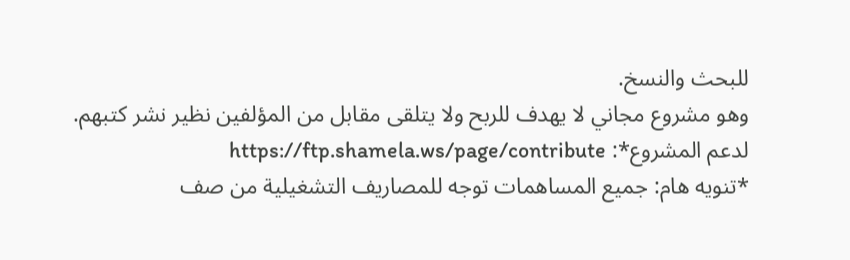للبحث والنسخ.
وهو مشروع مجاني لا يهدف للربح ولا يتلقى مقابل من المؤلفين نظير نشر كتبهم.
لدعم المشروع*: https://ftp.shamela.ws/page/contribute
*تنويه هام: جميع المساهمات توجه للمصاريف التشغيلية من صف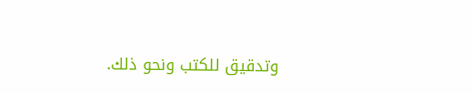وتدقيق للكتب ونحو ذلك.